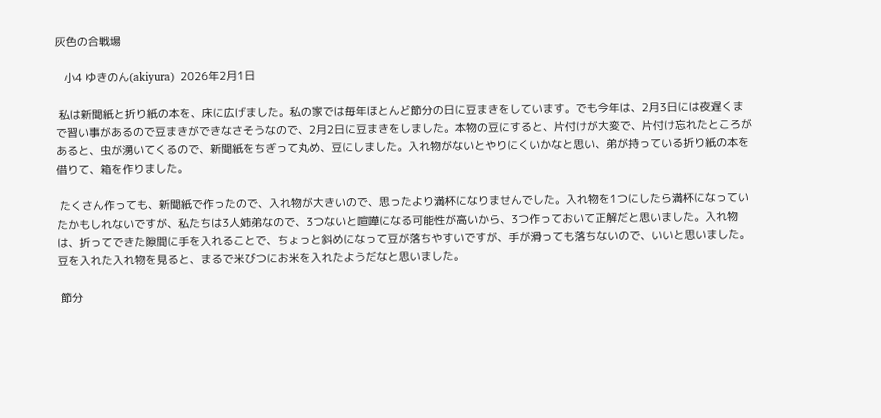灰色の合戦場

   小4 ゆきのん(akiyura)  2026年2月1日

 私は新聞紙と折り紙の本を、床に広げました。私の家では毎年ほとんど節分の日に豆まきをしています。でも今年は、2月3日には夜遅くまで習い事があるので豆まきができなさそうなので、2月2日に豆まきをしました。本物の豆にすると、片付けが大変で、片付け忘れたところがあると、虫が湧いてくるので、新聞紙をちぎって丸め、豆にしました。入れ物がないとやりにくいかなと思い、弟が持っている折り紙の本を借りて、箱を作りました。

 たくさん作っても、新聞紙で作ったので、入れ物が大きいので、思ったより満杯になりませんでした。入れ物を1つにしたら満杯になっていたかもしれないですが、私たちは3人姉弟なので、3つないと喧嘩になる可能性が高いから、3つ作っておいて正解だと思いました。入れ物は、折ってできた隙間に手を入れることで、ちょっと斜めになって豆が落ちやすいですが、手が滑っても落ちないので、いいと思いました。豆を入れた入れ物を見ると、まるで米びつにお米を入れたようだなと思いました。

 節分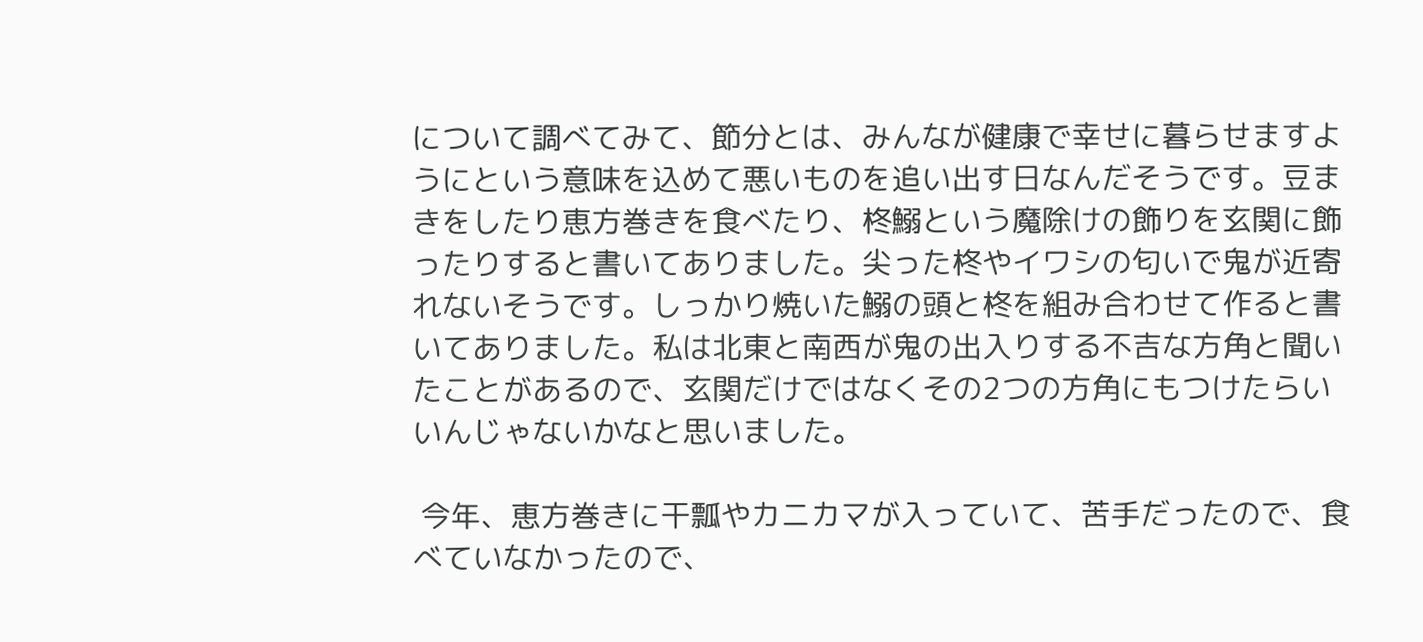について調べてみて、節分とは、みんなが健康で幸せに暮らせますようにという意味を込めて悪いものを追い出す日なんだそうです。豆まきをしたり恵方巻きを食べたり、柊鰯という魔除けの飾りを玄関に飾ったりすると書いてありました。尖った柊やイワシの匂いで鬼が近寄れないそうです。しっかり焼いた鰯の頭と柊を組み合わせて作ると書いてありました。私は北東と南西が鬼の出入りする不吉な方角と聞いたことがあるので、玄関だけではなくその2つの方角にもつけたらいいんじゃないかなと思いました。

 今年、恵方巻きに干瓢やカニカマが入っていて、苦手だったので、食べていなかったので、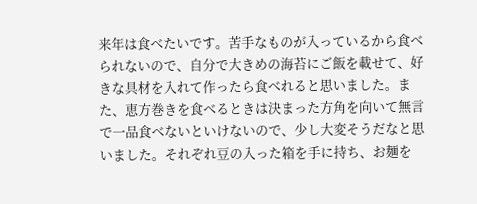来年は食べたいです。苦手なものが入っているから食べられないので、自分で大きめの海苔にご飯を載せて、好きな具材を入れて作ったら食べれると思いました。また、恵方巻きを食べるときは決まった方角を向いて無言で一品食べないといけないので、少し大変そうだなと思いました。それぞれ豆の入った箱を手に持ち、お麺を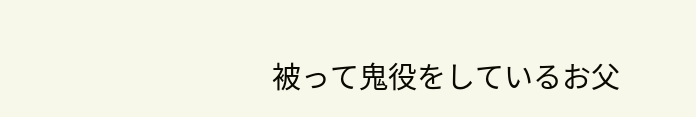被って鬼役をしているお父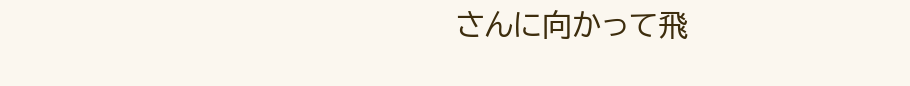さんに向かって飛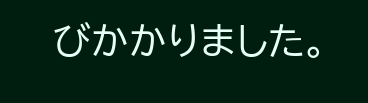びかかりました。